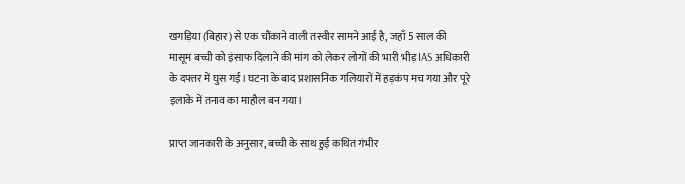खगड़िया (बिहार) से एक चौंकाने वाली तस्वीर सामने आई है, जहाँ 5 साल की मासूम बच्ची को इंसाफ दिलाने की मांग को लेकर लोगों की भारी भीड़ IAS अधिकारी के दफ्तर में घुस गई। घटना के बाद प्रशासनिक गलियारों में हड़कंप मच गया और पूरे इलाके में तनाव का माहौल बन गया।

प्राप्त जानकारी के अनुसार, बच्ची के साथ हुई कथित गंभीर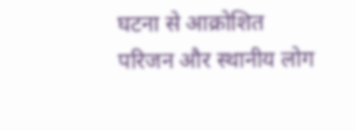घटना से आक्रोशित परिजन और स्थानीय लोग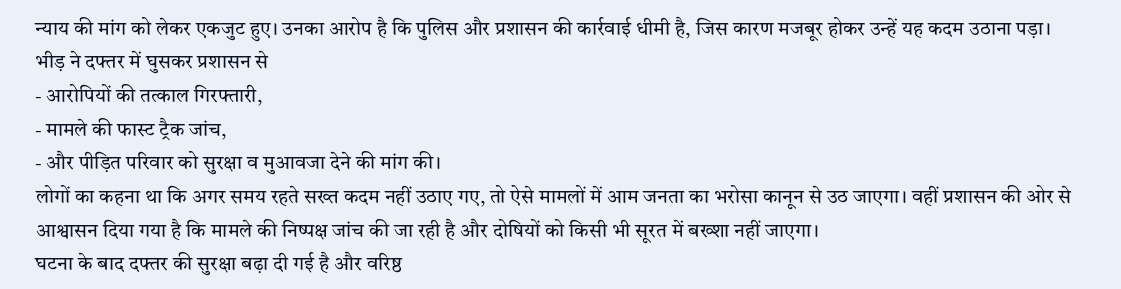न्याय की मांग को लेकर एकजुट हुए। उनका आरोप है कि पुलिस और प्रशासन की कार्रवाई धीमी है, जिस कारण मजबूर होकर उन्हें यह कदम उठाना पड़ा।
भीड़ ने दफ्तर में घुसकर प्रशासन से
- आरोपियों की तत्काल गिरफ्तारी,
- मामले की फास्ट ट्रैक जांच,
- और पीड़ित परिवार को सुरक्षा व मुआवजा देने की मांग की।
लोगों का कहना था कि अगर समय रहते सख्त कदम नहीं उठाए गए, तो ऐसे मामलों में आम जनता का भरोसा कानून से उठ जाएगा। वहीं प्रशासन की ओर से आश्वासन दिया गया है कि मामले की निष्पक्ष जांच की जा रही है और दोषियों को किसी भी सूरत में बख्शा नहीं जाएगा।
घटना के बाद दफ्तर की सुरक्षा बढ़ा दी गई है और वरिष्ठ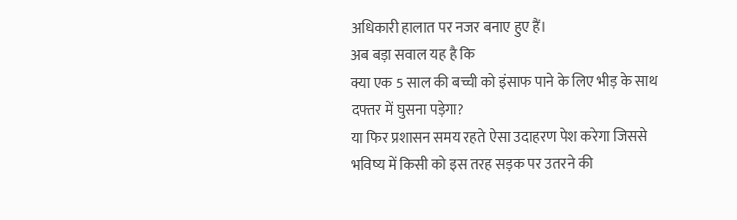अधिकारी हालात पर नजर बनाए हुए हैं।
अब बड़ा सवाल यह है कि
क्या एक 5 साल की बच्ची को इंसाफ पाने के लिए भीड़ के साथ दफ्तर में घुसना पड़ेगा?
या फिर प्रशासन समय रहते ऐसा उदाहरण पेश करेगा जिससे भविष्य में किसी को इस तरह सड़क पर उतरने की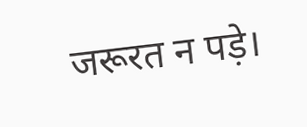जरूरत न पड़े।